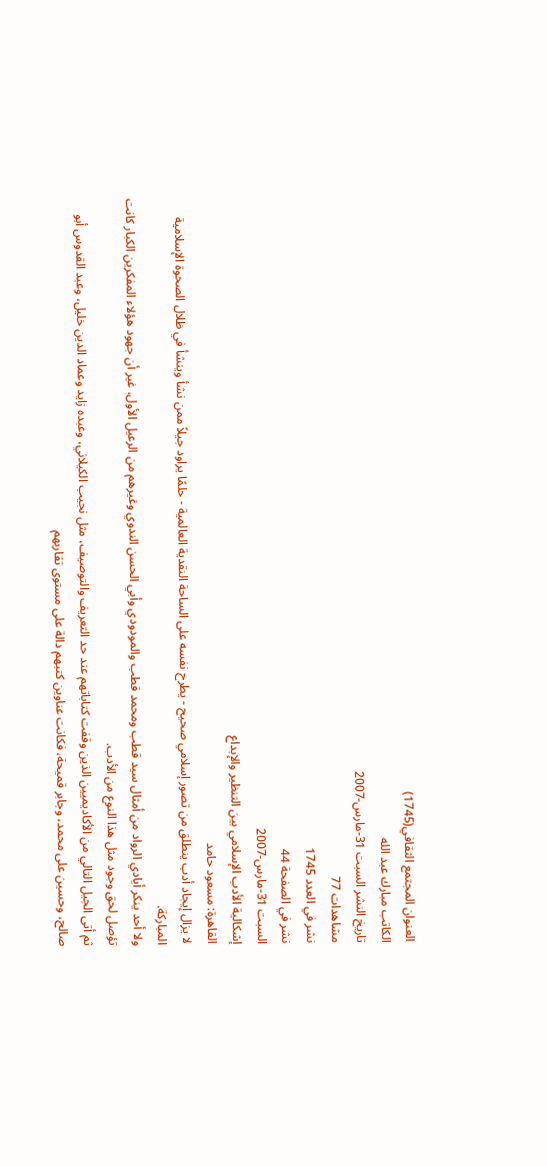العنوان المجتمع الثقافي(1745)
الكاتب مبارك عبد الله
تاريخ النشر السبت 31-مارس-2007
مشاهدات 77
نشر في العدد 1745
نشر في الصفحة 44
السبت 31-مارس-2007
إشكالية الأدب الإسلامي بين التنظير والإبداع
القاهرة: مسعود حامد
لا يزال إيجاد أدب ينطلق من تصور إسلامي صحيح - يطرح نفسه على الساحة النقدية العالمية - حلمًا يراود جيلاً ممن نشأ وينشأ في ظلال الصحوة الإسلامية المباركة.
ولا أحد ينكر أيادي الرواد من أمثال سيد قطب ومحمد قطب والمودودي وأبي الحسن الندوي وغيرهم من الرعيل الأول، غير أن جهود هؤلاء المفكرين الكبار كانت تؤصل لحق وجود مثل هذا النوع من الأدب.
ثم أتى الجيل التالي من الأكاديميين الذين وقفت كتاباتهم عند حد التعريف والتوصيف، مثل نجيب الكيلاني، وعبده زايد وعماد الدين خليل، وعبد القدوس أبو صالح، وحسين على محمد، وجابر قميحة، فكانت عناوين كتبهم دالة على مستوى تقاربهم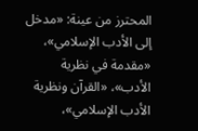المحترز من عينة: «مدخل إلى الأدب الإسلامي»، «مقدمة في نظرية الأدب»، «القرآن ونظرية الأدب الإسلامي»،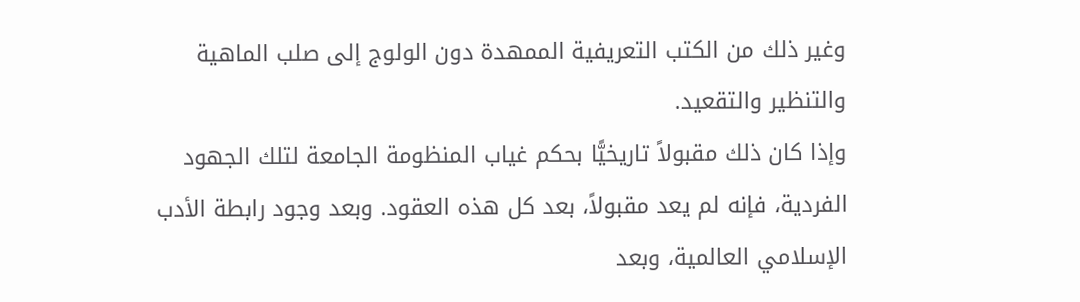وغير ذلك من الكتب التعريفية الممهدة دون الولوج إلى صلب الماهية والتنظير والتقعيد.
وإذا كان ذلك مقبولاً تاريخيًّا بحكم غياب المنظومة الجامعة لتلك الجهود الفردية، فإنه لم يعد مقبولاً، بعد كل هذه العقود. وبعد وجود رابطة الأدب الإسلامي العالمية، وبعد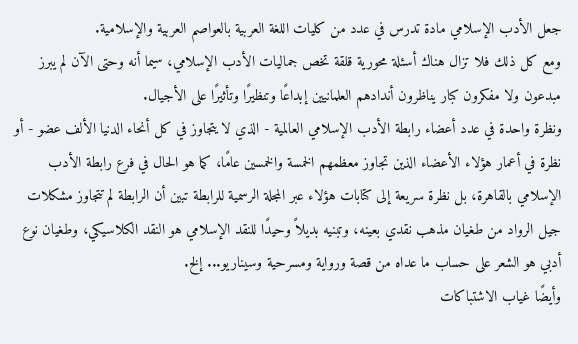جعل الأدب الإسلامي مادة تدرس في عدد من كليات اللغة العربية بالعواصم العربية والإسلامية.
ومع كل ذلك فلا تزال هناك أسئلة محورية قلقة تخص جماليات الأدب الإسلامي، سيما أنه وحتى الآن لم يبرز مبدعون ولا مفكرون كبار يناظرون أندادهم العلمانيين إبداعًا وتنظيرًا وتأثيرًا على الأجيال.
ونظرة واحدة في عدد أعضاء رابطة الأدب الإسلامي العالمية - الذي لا يتجاوز في كل أنحاء الدنيا الألف عضو - أو نظرة في أعمار هؤلاء الأعضاء الذين تجاوز معظمهم الخمسة والخمسين عامًا، كما هو الحال في فرع رابطة الأدب الإسلامي بالقاهرة، بل نظرة سريعة إلى كتابات هؤلاء عبر المجلة الرسمية للرابطة تبين أن الرابطة لم تتجاوز مشكلات جيل الرواد من طغيان مذهب نقدي بعينه، وتبنيه بديلاً وحيدًا للنقد الإسلامي هو النقد الكلاسيكي، وطغيان نوع أدبي هو الشعر على حساب ما عداه من قصة ورواية ومسرحية وسيناريو... إلخ.
وأيضًا غياب الاشتباكات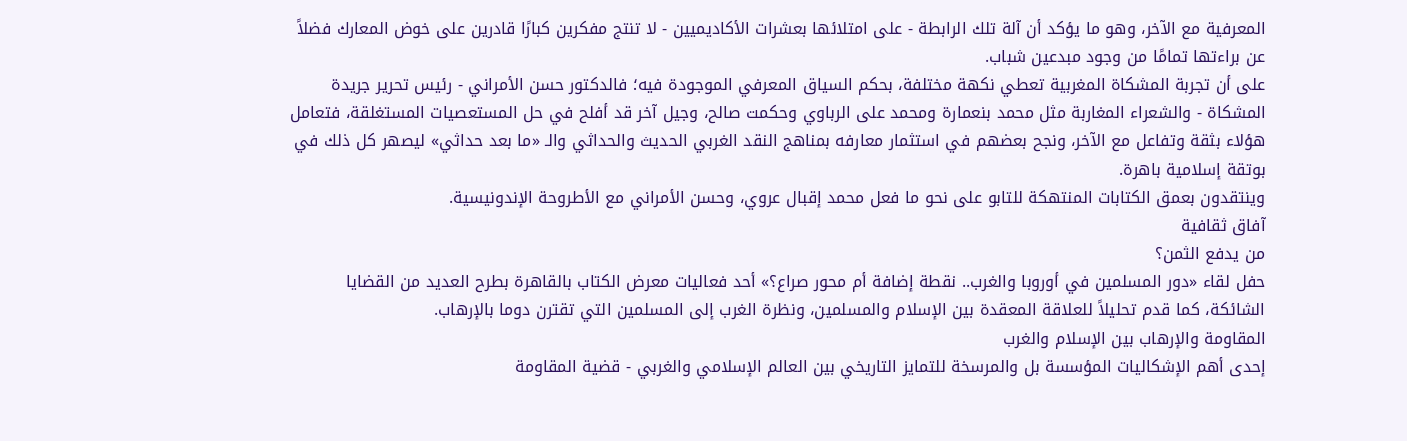المعرفية مع الآخر، وهو ما يؤكد أن آلة تلك الرابطة - على امتلائها بعشرات الأكاديميين - لا تنتج مفكرين كبارًا قادرين على خوض المعارك فضلاً عن براءتها تمامًا من وجود مبدعين شباب.
على أن تجربة المشكاة المغربية تعطي نكهة مختلفة، بحكم السياق المعرفي الموجودة فيه؛ فالدكتور حسن الأمراني - رئيس تحرير جريدة المشكاة - والشعراء المغاربة مثل محمد بنعمارة ومحمد على الرباوي وحكمت صالح، وجيل آخر قد أفلح في حل المستعصيات المستغلقة، فتعامل هؤلاء بثقة وتفاعل مع الآخر، ونجح بعضهم في استثمار معارفه بمناهج النقد الغربي الحديث والحداثي والـ «ما بعد حداثي» ليصهر كل ذلك في بوتقة إسلامية باهرة.
وينتقدون بعمق الكتابات المنتهكة للتابو على نحو ما فعل محمد إقبال عروي، وحسن الأمراني مع الأطروحة الإندونيسية.
آفاق ثقافية
من يدفع الثمن؟
حفل لقاء «دور المسلمين في أوروبا والغرب.. نقطة إضافة أم محور صراع؟» أحد فعاليات معرض الكتاب بالقاهرة بطرح العديد من القضايا الشائكة، كما قدم تحليلاً للعلاقة المعقدة بين الإسلام والمسلمين، ونظرة الغرب إلى المسلمين التي تقترن دوما بالإرهاب.
المقاومة والإرهاب بين الإسلام والغرب
إحدى أهم الإشكاليات المؤسسة بل والمرسخة للتمايز التاريخي بين العالم الإسلامي والغربي - قضية المقاومة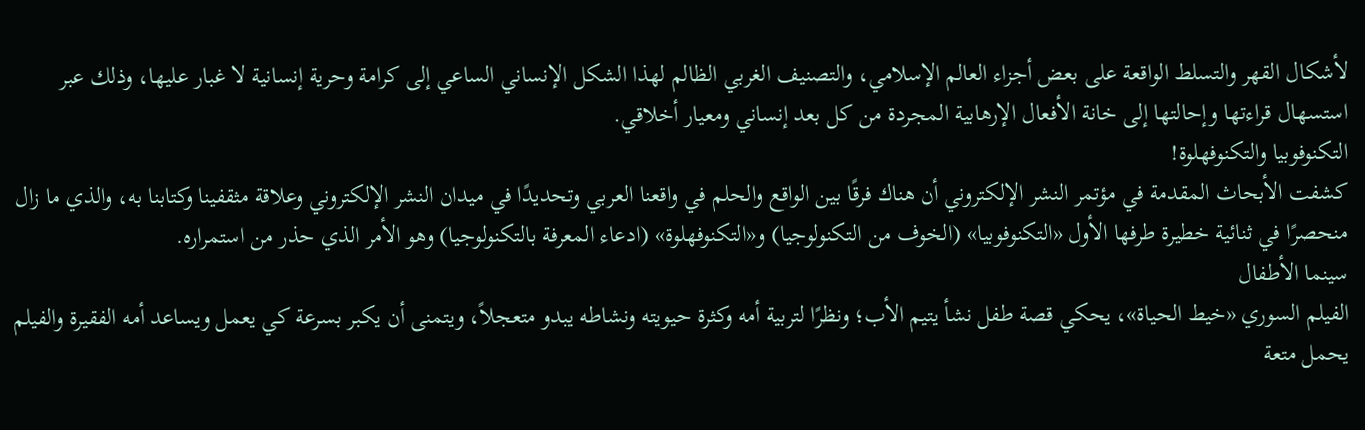لأشكال القهر والتسلط الواقعة على بعض أجزاء العالم الإسلامي، والتصنيف الغربي الظالم لهذا الشكل الإنساني الساعي إلى كرامة وحرية إنسانية لا غبار عليها، وذلك عبر استسهال قراءتها وإحالتها إلى خانة الأفعال الإرهابية المجردة من كل بعد إنساني ومعيار أخلاقي.
التكنوفوبيا والتكنوفهلوة!
كشفت الأبحاث المقدمة في مؤتمر النشر الإلكتروني أن هناك فرقًا بين الواقع والحلم في واقعنا العربي وتحديدًا في ميدان النشر الإلكتروني وعلاقة مثقفينا وكتابنا به، والذي ما زال منحصرًا في ثنائية خطيرة طرفها الأول «التكنوفوبيا» (الخوف من التكنولوجيا) و«التكنوفهلوة» (ادعاء المعرفة بالتكنولوجيا) وهو الأمر الذي حذر من استمراره.
سينما الأطفال
الفيلم السوري «خيط الحياة»، يحكي قصة طفل نشأ يتيم الأب؛ ونظرًا لتربية أمه وكثرة حيويته ونشاطه يبدو متعجلاً، ويتمنى أن يكبر بسرعة كي يعمل ويساعد أمه الفقيرة والفيلم يحمل متعة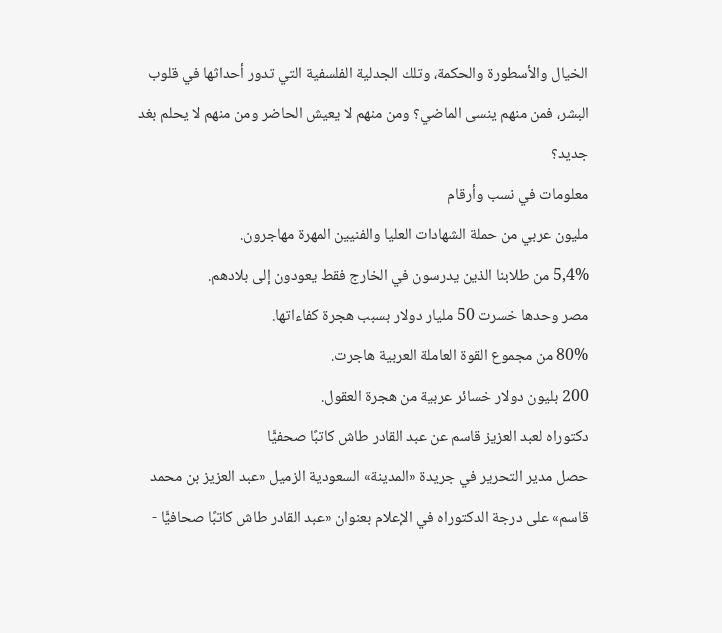الخيال والأسطورة والحكمة، وتلك الجدلية الفلسفية التي تدور أحداثها في قلوب البشر، فمن منهم ينسى الماضي؟ ومن منهم لا يعيش الحاضر ومن منهم لا يحلم بغد جديد؟
معلومات في نسب وأرقام
مليون عربي من حملة الشهادات العليا والفنيين المهرة مهاجرون.
5,4% من طلابنا الذين يدرسون في الخارج فقط يعودون إلى بلادهم.
مصر وحدها خسرت 50 مليار دولار بسبب هجرة كفاءاتها.
80% من مجموع القوة العاملة العربية هاجرت.
200 بليون دولار خسائر عربية من هجرة العقول.
دكتوراه لعبد العزيز قاسم عن عبد القادر طاش كاتبًا صحفيًّا
حصل مدير التحرير في جريدة «المدينة» السعودية الزميل «عبد العزيز بن محمد قاسم» على درجة الدكتوراه في الإعلام بعنوان «عبد القادر طاش كاتبًا صحافيًّا -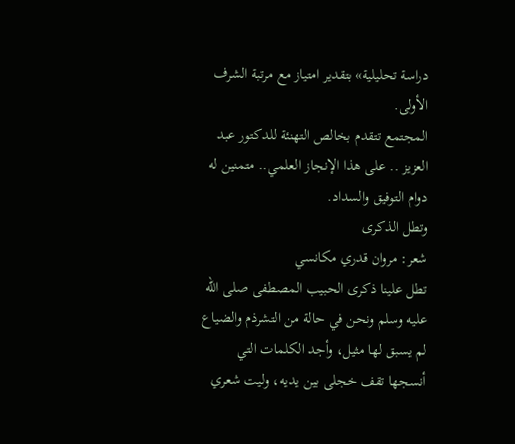دراسة تحليلية» بتقدير امتياز مع مرتبة الشرف الأولى.
المجتمع تتقدم بخالص التهنئة للدكتور عبد العزيز .. على هذا الإنجاز العلمي.. متمنين له دوام التوفيق والسداد.
وتطل الذكرى
شعر: مروان قدري مكانسي
تطل علينا ذكرى الحبيب المصطفى صلى الله عليه وسلم ونحن في حالة من التشرذم والضياع لم يسبق لها مثيل، وأجد الكلمات التي أنسجها تقف خجلى بين يديه، وليت شعري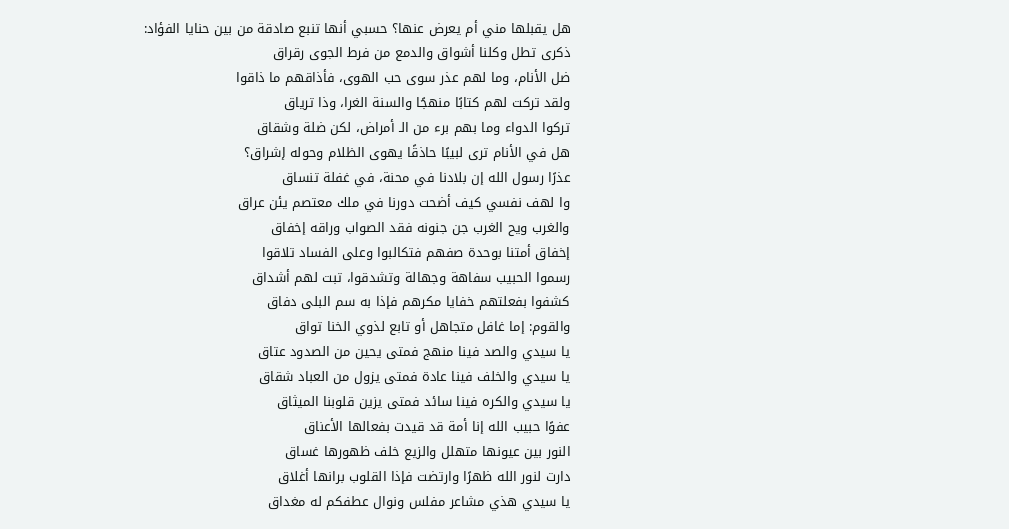هل يقبلها مني أم يعرض عنها؟ حسبي أنها تنبع صادقة من بين حنايا الفؤاد:
ذكرى تطل وكلنا أشواق والدمع من فرط الجوى رقراق
ضل الأنام، وما لهم عذر سوى حب الهوى، فأذاقهم ما ذاقوا
ولقد تركت لهم كتابًا منهجًا والسنة الغرا، وذا ترياق
تركوا الدواء وما بهم برء من الـ أمراض، لكن ضلة وشقاق
هل في الأنام ترى لبيبًا حاذقًا يهوى الظلام وحوله إشراق؟
عذرًا رسول الله إن بلادنا في محنة، في غفلة تنساق
وا لهف نفسي كيف أضحت دورنا في ملك معتصم يئن عراق
والغرب ويح الغرب جن جنونه فقد الصواب وراقه إخفاق
إخفاق أمتنا بوحدة صفهم فتكالبوا وعلى الفساد تلاقوا
رسموا الحبيب سفاهة وجهالة وتشدقوا، تبت لهم أشداق
كشفوا بفعلتهم خفايا مكرهم فإذا به سم البلى دفاق
والقوم: إما غافل متجاهل أو تابع لذوي الخنا تواق
يا سيدي والصد فينا منهج فمتى يحين من الصدود عتاق
يا سيدي والخلف فينا عادة فمتى يزول من العباد شقاق
يا سيدي والكره فينا سائد فمتى يزين قلوبنا الميثاق
عفوًا حبيب الله إنا أمة قد قيدت بفعالها الأعناق
النور بين عيونها متهلل والزيع خلف ظهورها غساق
دارت لنور الله ظهرًا وارتضت فإذا القلوب برانها أغلاق
يا سيدي هذي مشاعر مفلس ونوال عطفكم له مغداق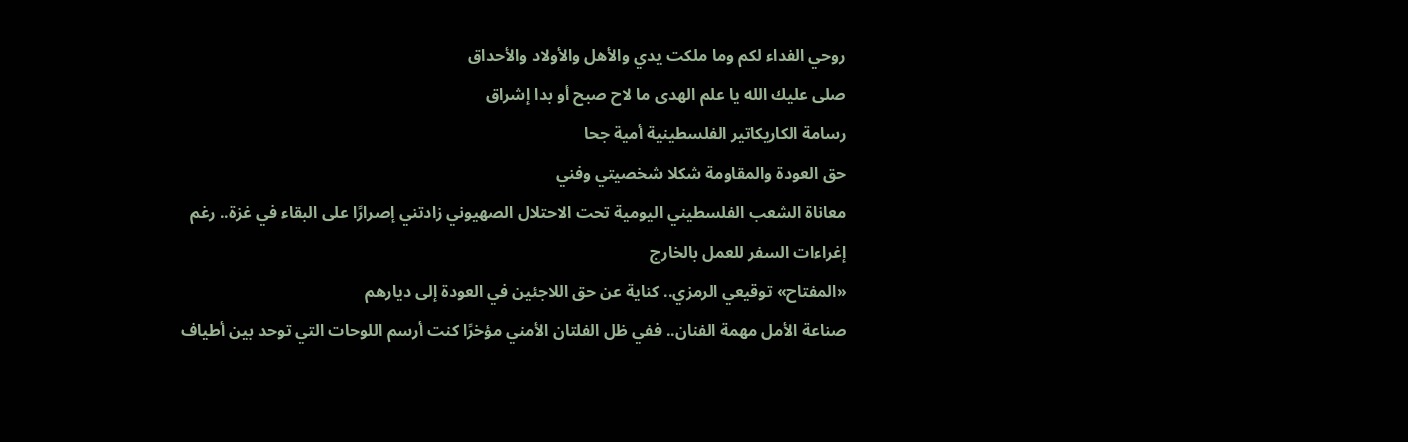روحي الفداء لكم وما ملكت يدي والأهل والأولاد والأحداق
صلى عليك الله يا علم الهدى ما لاح صبح أو بدا إشراق
رسامة الكاريكاتير الفلسطينية أمية جحا
حق العودة والمقاومة شكلا شخصيتي وفني
معاناة الشعب الفلسطيني اليومية تحت الاحتلال الصهيوني زادتني إصرارًا على البقاء في غزة.. رغم إغراءات السفر للعمل بالخارج
«المفتاح» توقيعي الرمزي.. كناية عن حق اللاجئين في العودة إلى ديارهم
صناعة الأمل مهمة الفنان.. ففي ظل الفلتان الأمني مؤخرًا كنت أرسم اللوحات التي توحد بين أطياف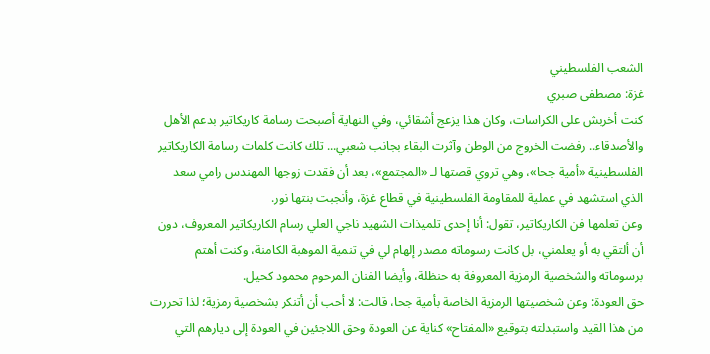الشعب الفلسطيني
غزة: مصطفى صبري
كنت أخربش على الكراسات، وكان هذا يزعج أشقائي، وفي النهاية أصبحت رسامة كاريكاتير بدعم الأهل والأصدقاء.. رفضت الخروج من الوطن وآثرت البقاء بجانب شعبي... تلك كانت كلمات رسامة الكاريكاتير الفلسطينية «أمية جحا»، وهي تروي قصتها لـ «المجتمع»، بعد أن فقدت زوجها المهندس رامي سعد الذي استشهد في عملية للمقاومة الفلسطينية في قطاع غزة، وأنجبت بنتها نور.
وعن تعلمها فن الكاريكاتير، تقول: أنا إحدى تلميذات الشهيد ناجي العلي رسام الكاريكاتير المعروف، دون أن ألتقي به أو يعلمني، بل كانت رسوماته مصدر إلهام لي في تنمية الموهبة الكامنة، وكنت أهتم برسوماته والشخصية الرمزية المعروفة به حنظلة، وأيضا الفنان المرحوم محمود كحيل.
حق العودة: وعن شخصيتها الرمزية الخاصة بأمية جحا، قالت: لا أحب أن أتنكر بشخصية رمزية؛ لذا تحررت من هذا القيد واستبدلته بتوقيع «المفتاح» كناية عن العودة وحق اللاجئين في العودة إلى ديارهم التي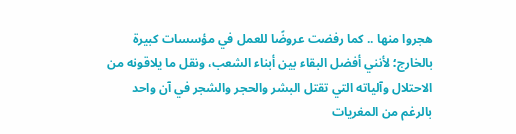هجروا منها .. كما رفضت عروضًا للعمل في مؤسسات كبيرة بالخارج؛ لأنني أفضل البقاء بين أبناء الشعب، ونقل ما يلاقونه من الاحتلال وآلياته التي تقتل البشر والحجر والشجر في آن واحد بالرغم من المغريات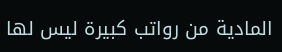المادية من رواتب كبيرة ليس لها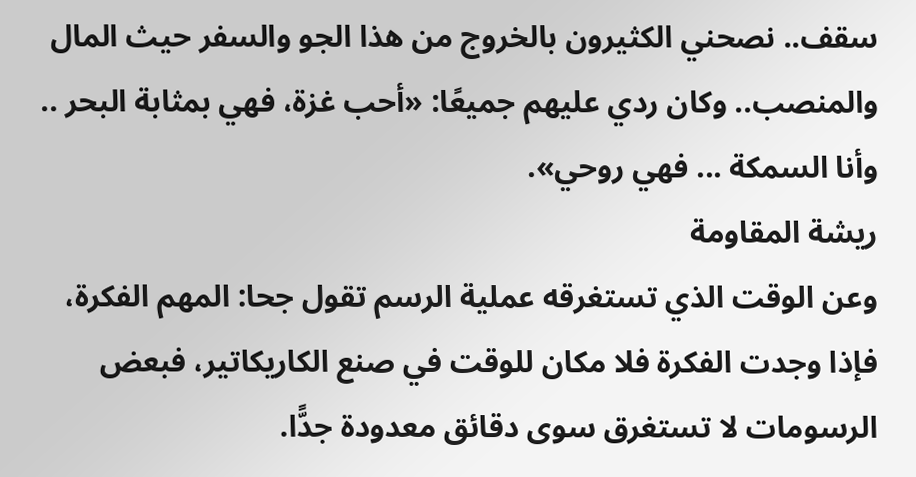سقف.. نصحني الكثيرون بالخروج من هذا الجو والسفر حيث المال والمنصب.. وكان ردي عليهم جميعًا: «أحب غزة، فهي بمثابة البحر .. وأنا السمكة ... فهي روحي».
ريشة المقاومة
وعن الوقت الذي تستغرقه عملية الرسم تقول جحا: المهم الفكرة، فإذا وجدت الفكرة فلا مكان للوقت في صنع الكاريكاتير، فبعض الرسومات لا تستغرق سوى دقائق معدودة جدًّا.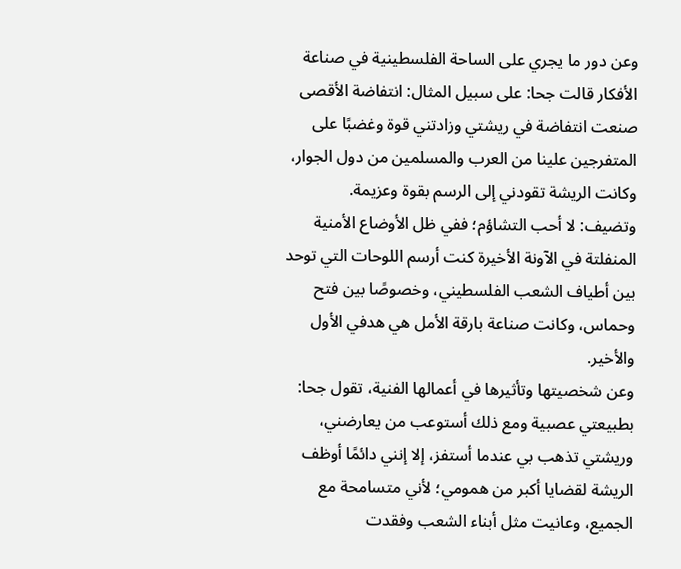وعن دور ما يجري على الساحة الفلسطينية في صناعة الأفكار قالت جحا: على سبيل المثال: انتفاضة الأقصى صنعت انتفاضة في ريشتي وزادتني قوة وغضبًا على المتفرجين علينا من العرب والمسلمين من دول الجوار، وكانت الريشة تقودني إلى الرسم بقوة وعزيمة.
وتضيف: لا أحب التشاؤم؛ ففي ظل الأوضاع الأمنية المنفلتة في الآونة الأخيرة كنت أرسم اللوحات التي توحد بين أطياف الشعب الفلسطيني، وخصوصًا بين فتح وحماس، وكانت صناعة بارقة الأمل هي هدفي الأول والأخير.
وعن شخصيتها وتأثيرها في أعمالها الفنية، تقول جحا: بطبيعتي عصبية ومع ذلك أستوعب من يعارضني، وريشتي تذهب بي عندما أستفز، إلا إنني دائمًا أوظف الريشة لقضايا أكبر من همومي؛ لأني متسامحة مع الجميع، وعانيت مثل أبناء الشعب وفقدت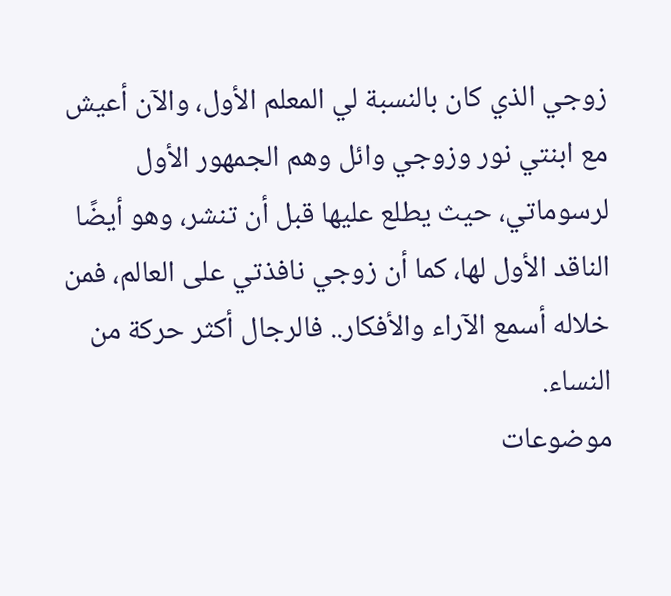زوجي الذي كان بالنسبة لي المعلم الأول، والآن أعيش مع ابنتي نور وزوجي وائل وهم الجمهور الأول لرسوماتي، حيث يطلع عليها قبل أن تنشر، وهو أيضًا الناقد الأول لها، كما أن زوجي نافذتي على العالم، فمن خلاله أسمع الآراء والأفكار.. فالرجال أكثر حركة من النساء.
موضوعات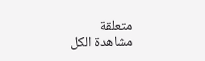متعلقة
مشاهدة الكل